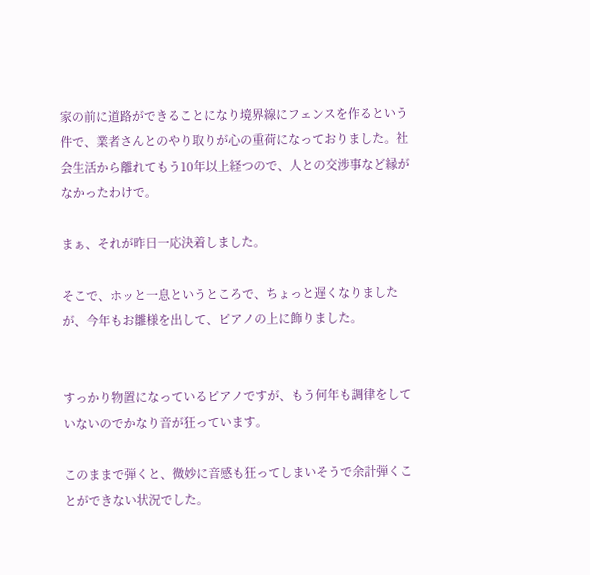家の前に道路ができることになり境界線にフェンスを作るという件で、業者さんとのやり取りが心の重荷になっておりました。社会生活から離れてもう10年以上経つので、人との交渉事など縁がなかったわけで。

まぁ、それが昨日一応決着しました。

そこで、ホッと一息というところで、ちょっと遅くなりましたが、今年もお雛様を出して、ピアノの上に飾りました。


すっかり物置になっているピアノですが、もう何年も調律をしていないのでかなり音が狂っています。

このままで弾くと、微妙に音感も狂ってしまいそうで余計弾くことができない状況でした。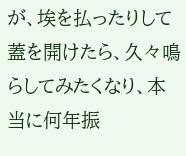が、埃を払ったりして蓋を開けたら、久々鳴らしてみたくなり、本当に何年振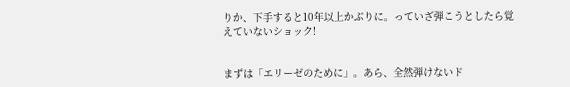りか、下手すると10年以上かぶりに。っていざ弾こうとしたら覚えていないショック!


まずは「エリーゼのために」。あら、全然弾けないド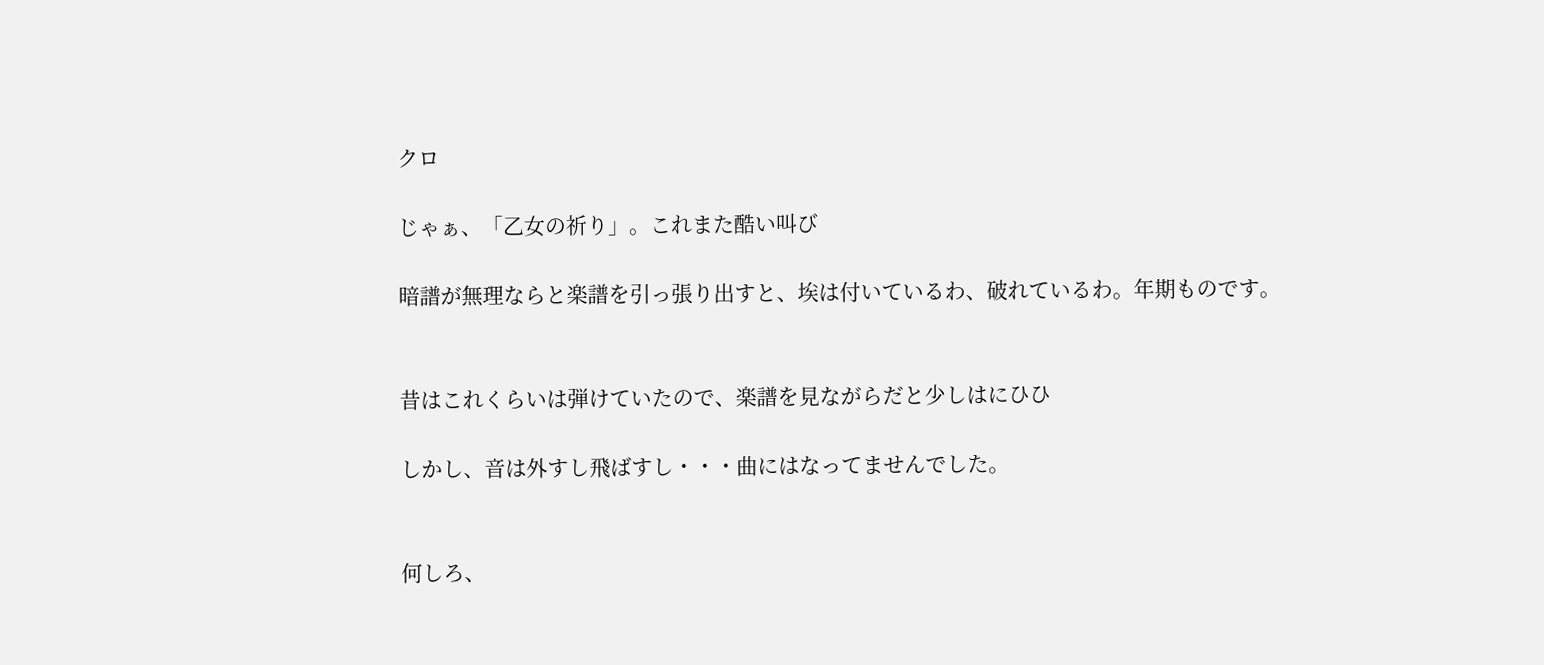クロ

じゃぁ、「乙女の祈り」。これまた酷い叫び

暗譜が無理ならと楽譜を引っ張り出すと、埃は付いているわ、破れているわ。年期ものです。


昔はこれくらいは弾けていたので、楽譜を見ながらだと少しはにひひ

しかし、音は外すし飛ばすし・・・曲にはなってませんでした。


何しろ、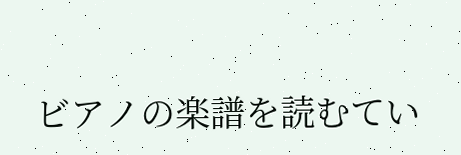ビアノの楽譜を読むてい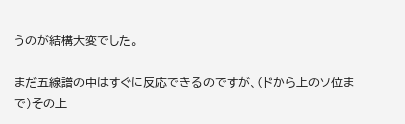うのが結構大変でした。

まだ五線譜の中はすぐに反応できるのですが、(ドから上のソ位まで)その上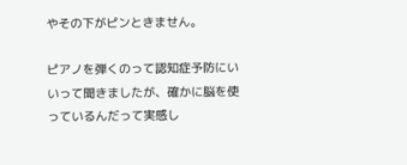やその下がピンときません。

ピアノを弾くのって認知症予防にいいって聞きましたが、確かに脳を使っているんだって実感し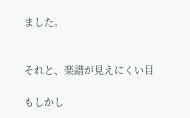ました。


それと、楽譜が見えにくい目

もしかし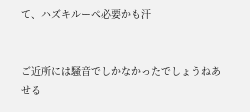て、ハズキルーペ必要かも汗


ご近所には騒音でしかなかったでしょうねあせる